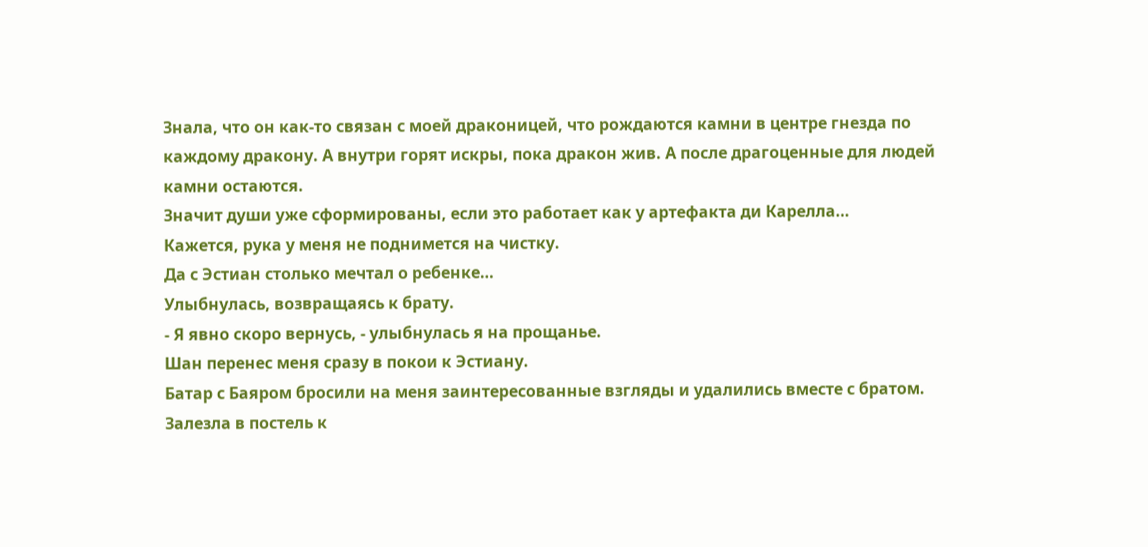Знала, что он как-то связан с моей драконицей, что рождаются камни в центре гнезда по каждому дракону. А внутри горят искры, пока дракон жив. А после драгоценные для людей камни остаются.
Значит души уже сформированы, если это работает как у артефакта ди Карелла…
Кажется, рука у меня не поднимется на чистку.
Да с Эстиан столько мечтал о ребенке…
Улыбнулась, возвращаясь к брату.
- Я явно скоро вернусь, - улыбнулась я на прощанье.
Шан перенес меня сразу в покои к Эстиану.
Батар с Баяром бросили на меня заинтересованные взгляды и удалились вместе с братом.
Залезла в постель к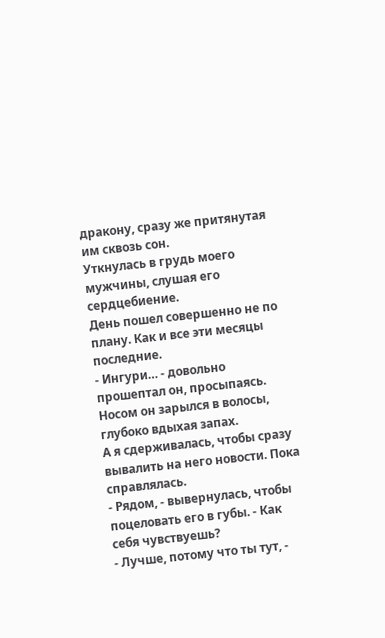дракону, сразу же притянутая им сквозь сон.
Уткнулась в грудь моего мужчины, слушая его сердцебиение.
День пошел совершенно не по плану. Как и все эти месяцы последние.
- Ингури… - довольно прошептал он, просыпаясь.
Носом он зарылся в волосы, глубоко вдыхая запах.
А я сдерживалась, чтобы сразу вывалить на него новости. Пока справлялась.
- Рядом, - вывернулась, чтобы поцеловать его в губы. - Как себя чувствуешь?
- Лучше, потому что ты тут, -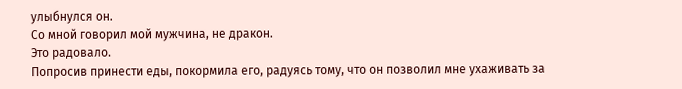улыбнулся он.
Со мной говорил мой мужчина, не дракон.
Это радовало.
Попросив принести еды, покормила его, радуясь тому, что он позволил мне ухаживать за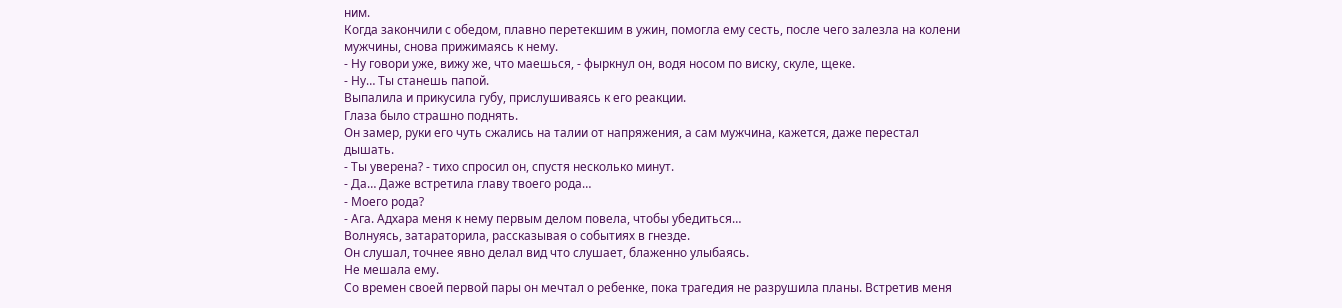ним.
Когда закончили с обедом, плавно перетекшим в ужин, помогла ему сесть, после чего залезла на колени мужчины, снова прижимаясь к нему.
- Ну говори уже, вижу же, что маешься, - фыркнул он, водя носом по виску, скуле, щеке.
- Ну… Ты станешь папой.
Выпалила и прикусила губу, прислушиваясь к его реакции.
Глаза было страшно поднять.
Он замер, руки его чуть сжались на талии от напряжения, а сам мужчина, кажется, даже перестал дышать.
- Ты уверена? - тихо спросил он, спустя несколько минут.
- Да… Даже встретила главу твоего рода…
- Моего рода?
- Ага. Адхара меня к нему первым делом повела, чтобы убедиться…
Волнуясь, затараторила, рассказывая о событиях в гнезде.
Он слушал, точнее явно делал вид что слушает, блаженно улыбаясь.
Не мешала ему.
Со времен своей первой пары он мечтал о ребенке, пока трагедия не разрушила планы. Встретив меня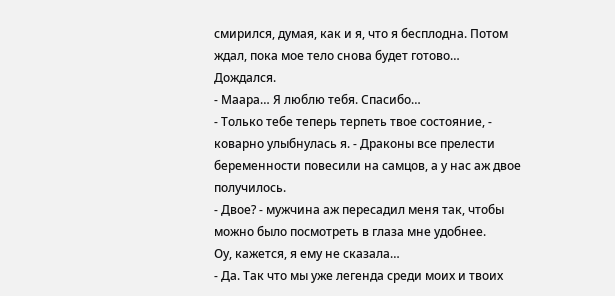смирился, думая, как и я, что я бесплодна. Потом ждал, пока мое тело снова будет готово…
Дождался.
- Маара… Я люблю тебя. Спасибо…
- Только тебе теперь терпеть твое состояние, - коварно улыбнулась я. - Драконы все прелести беременности повесили на самцов, а у нас аж двое получилось.
- Двое? - мужчина аж пересадил меня так, чтобы можно было посмотреть в глаза мне удобнее.
Оу, кажется, я ему не сказала…
- Да. Так что мы уже легенда среди моих и твоих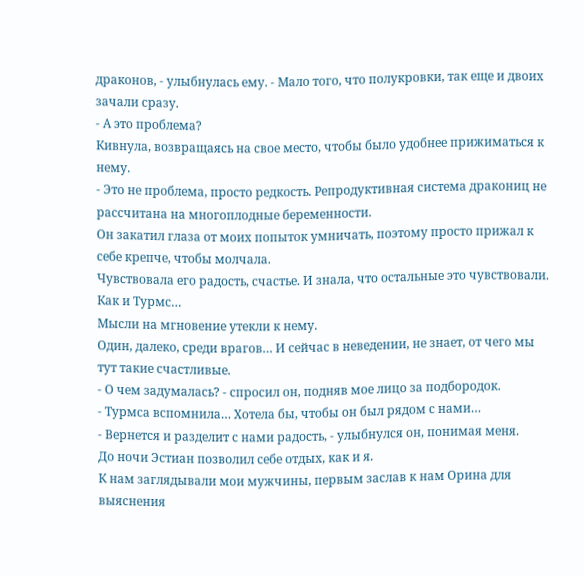драконов, - улыбнулась ему. - Мало того, что полукровки, так еще и двоих зачали сразу.
- А это проблема?
Кивнула, возвращаясь на свое место, чтобы было удобнее прижиматься к нему.
- Это не проблема, просто редкость. Репродуктивная система дракониц не рассчитана на многоплодные беременности.
Он закатил глаза от моих попыток умничать, поэтому просто прижал к себе крепче, чтобы молчала.
Чувствовала его радость, счастье. И знала, что остальные это чувствовали.
Как и Турмс…
Мысли на мгновение утекли к нему.
Один, далеко, среди врагов… И сейчас в неведении, не знает, от чего мы тут такие счастливые.
- О чем задумалась? - спросил он, подняв мое лицо за подбородок.
- Турмса вспомнила… Хотела бы, чтобы он был рядом с нами…
- Вернется и разделит с нами радость, - улыбнулся он, понимая меня.
До ночи Эстиан позволил себе отдых, как и я.
К нам заглядывали мои мужчины, первым заслав к нам Орина для выяснения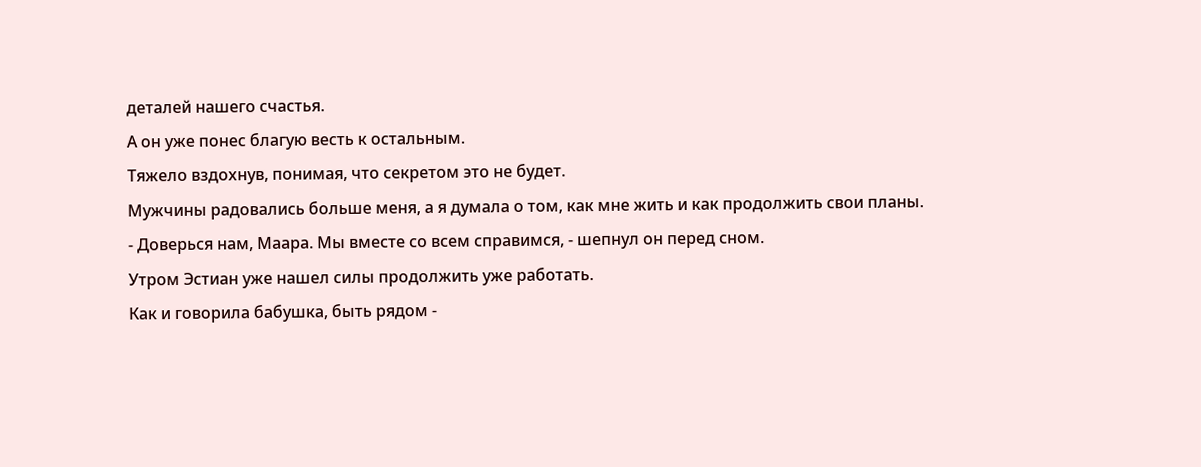деталей нашего счастья.
А он уже понес благую весть к остальным.
Тяжело вздохнув, понимая, что секретом это не будет.
Мужчины радовались больше меня, а я думала о том, как мне жить и как продолжить свои планы.
- Доверься нам, Маара. Мы вместе со всем справимся, - шепнул он перед сном.
Утром Эстиан уже нашел силы продолжить уже работать.
Как и говорила бабушка, быть рядом -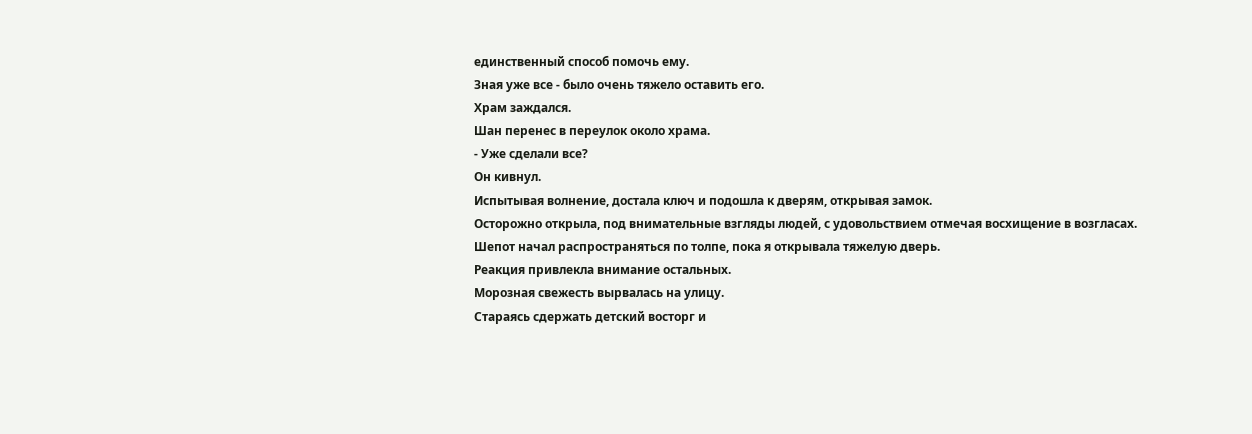единственный способ помочь ему.
Зная уже все - было очень тяжело оставить его.
Храм заждался.
Шан перенес в переулок около храма.
- Уже сделали все?
Он кивнул.
Испытывая волнение, достала ключ и подошла к дверям, открывая замок.
Осторожно открыла, под внимательные взгляды людей, с удовольствием отмечая восхищение в возгласах.
Шепот начал распространяться по толпе, пока я открывала тяжелую дверь.
Реакция привлекла внимание остальных.
Морозная свежесть вырвалась на улицу.
Стараясь сдержать детский восторг и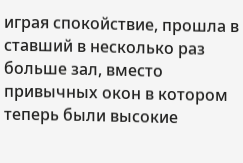играя спокойствие, прошла в ставший в несколько раз больше зал, вместо привычных окон в котором теперь были высокие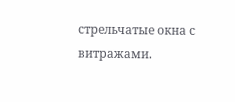стрельчатые окна с витражами.